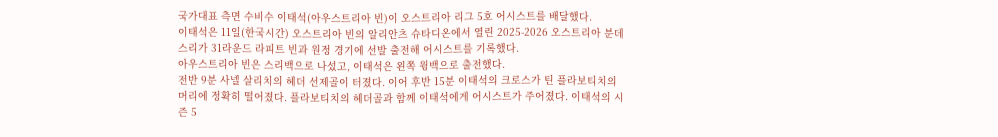국가대표 측면 수비수 이태석(아우스트리아 빈)이 오스트리아 리그 5호 어시스트를 배달했다.
이태석은 11일(한국시간) 오스트리아 빈의 알리안츠 슈타디온에서 열린 2025-2026 오스트리아 분데스리가 31라운드 라피트 빈과 원정 경기에 선발 출전해 어시스트를 기록했다.
아우스트리아 빈은 스리백으로 나섰고, 이태석은 왼쪽 윙백으로 출전했다.
전반 9분 사넬 살리치의 헤더 선제골이 터졌다. 이어 후반 15분 이태석의 크로스가 틴 플라보티치의 머리에 정확히 떨어졌다. 플라보티치의 헤더골과 함께 이태석에게 어시스트가 주어졌다. 이태석의 시즌 5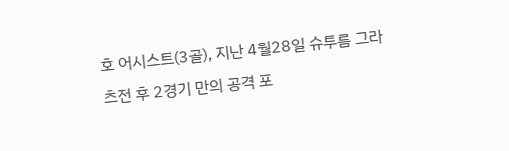호 어시스트(3골), 지난 4월28일 슈투름 그라츠전 후 2경기 만의 공격 포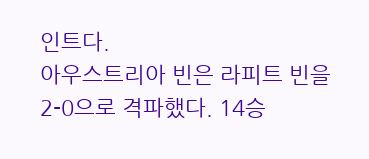인트다.
아우스트리아 빈은 라피트 빈을 2-0으로 격파했다. 14승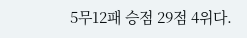5무12패 승점 29점 4위다.